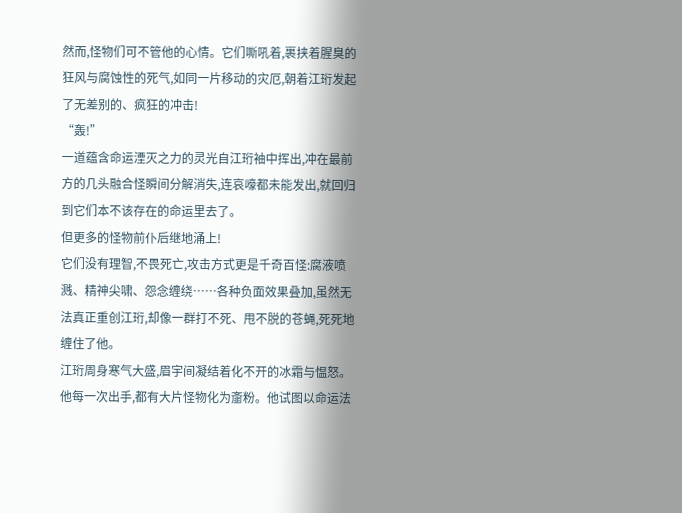然而,怪物们可不管他的心情。它们嘶吼着,裹挟着腥臭的狂风与腐蚀性的死气,如同一片移动的灾厄,朝着江珩发起了无差别的、疯狂的冲击!
“轰!”
一道蕴含命运湮灭之力的灵光自江珩袖中挥出,冲在最前方的几头融合怪瞬间分解消失,连哀嚎都未能发出,就回归到它们本不该存在的命运里去了。
但更多的怪物前仆后继地涌上!
它们没有理智,不畏死亡,攻击方式更是千奇百怪:腐液喷溅、精神尖啸、怨念缠绕……各种负面效果叠加,虽然无法真正重创江珩,却像一群打不死、甩不脱的苍蝇,死死地缠住了他。
江珩周身寒气大盛,眉宇间凝结着化不开的冰霜与愠怒。
他每一次出手,都有大片怪物化为齑粉。他试图以命运法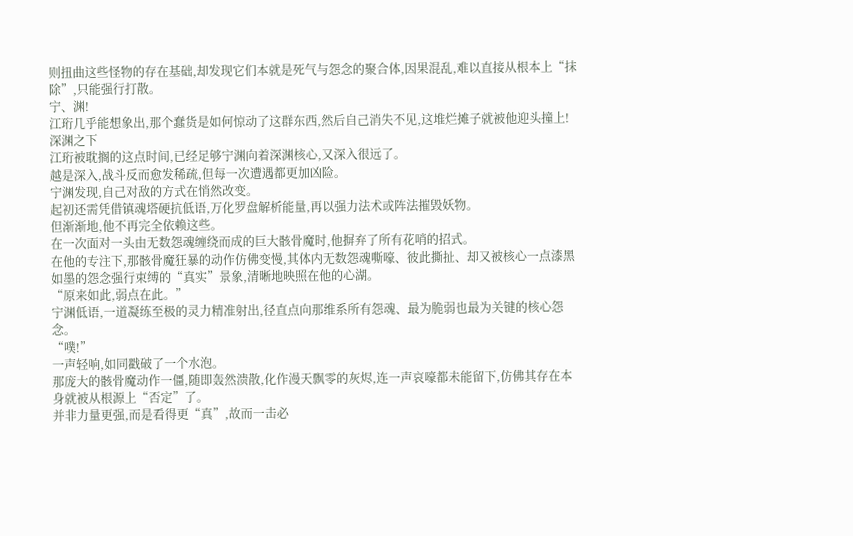则扭曲这些怪物的存在基础,却发现它们本就是死气与怨念的聚合体,因果混乱,难以直接从根本上“抹除”,只能强行打散。
宁、渊!
江珩几乎能想象出,那个蠢货是如何惊动了这群东西,然后自己消失不见,这堆烂摊子就被他迎头撞上!
深渊之下
江珩被耽搁的这点时间,已经足够宁渊向着深渊核心,又深入很远了。
越是深入,战斗反而愈发稀疏,但每一次遭遇都更加凶险。
宁渊发现,自己对敌的方式在悄然改变。
起初还需凭借镇魂塔硬抗低语,万化罗盘解析能量,再以强力法术或阵法摧毁妖物。
但渐渐地,他不再完全依赖这些。
在一次面对一头由无数怨魂缠绕而成的巨大骸骨魔时,他摒弃了所有花哨的招式。
在他的专注下,那骸骨魔狂暴的动作仿佛变慢,其体内无数怨魂嘶嚎、彼此撕扯、却又被核心一点漆黑如墨的怨念强行束缚的“真实”景象,清晰地映照在他的心湖。
“原来如此,弱点在此。”
宁渊低语,一道凝练至极的灵力精准射出,径直点向那维系所有怨魂、最为脆弱也最为关键的核心怨念。
“噗!”
一声轻响,如同戳破了一个水泡。
那庞大的骸骨魔动作一僵,随即轰然溃散,化作漫天飘零的灰烬,连一声哀嚎都未能留下,仿佛其存在本身就被从根源上“否定”了。
并非力量更强,而是看得更“真”,故而一击必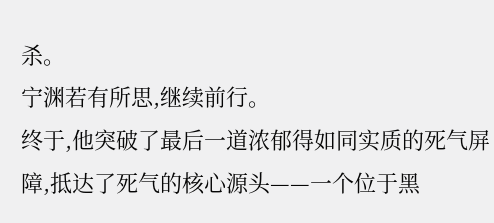杀。
宁渊若有所思,继续前行。
终于,他突破了最后一道浓郁得如同实质的死气屏障,抵达了死气的核心源头——一个位于黑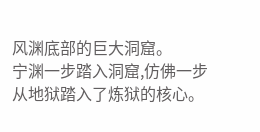风渊底部的巨大洞窟。
宁渊一步踏入洞窟,仿佛一步从地狱踏入了炼狱的核心。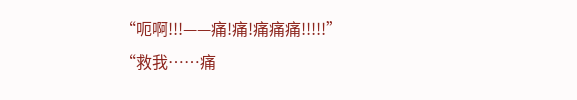“呃啊!!!——痛!痛!痛痛痛!!!!!”
“救我……痛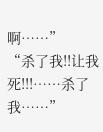啊……”
“杀了我!!让我死!!!……杀了我……”